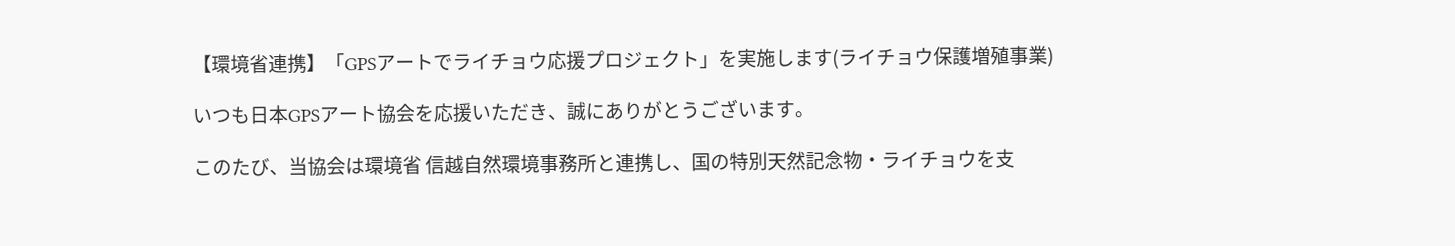【環境省連携】「GPSアートでライチョウ応援プロジェクト」を実施します(ライチョウ保護増殖事業)

いつも日本GPSアート協会を応援いただき、誠にありがとうございます。

このたび、当協会は環境省 信越自然環境事務所と連携し、国の特別天然記念物・ライチョウを支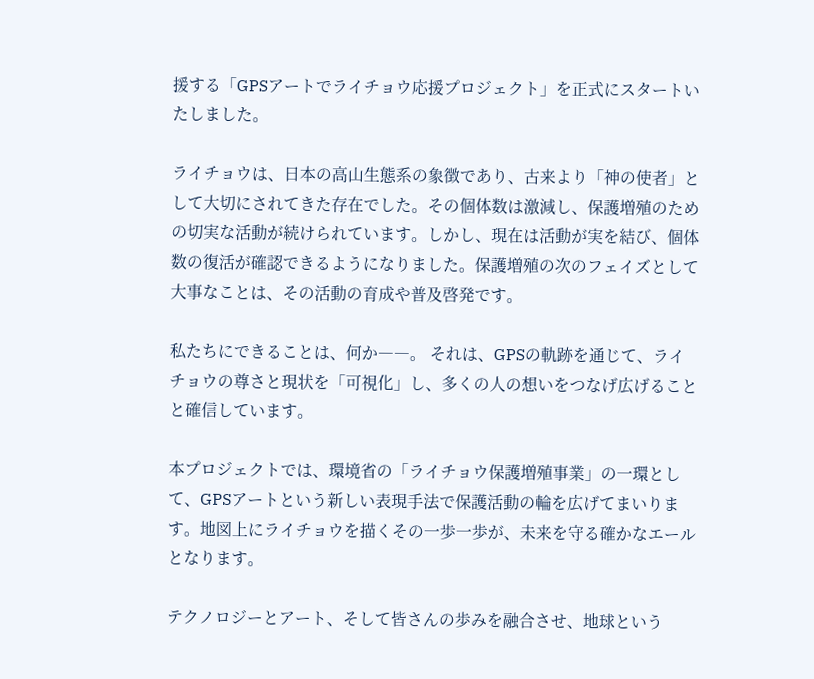援する「GPSアートでライチョウ応援プロジェクト」を正式にスタートいたしました。

ライチョウは、日本の高山生態系の象徴であり、古来より「神の使者」として大切にされてきた存在でした。その個体数は激減し、保護増殖のための切実な活動が続けられています。しかし、現在は活動が実を結び、個体数の復活が確認できるようになりました。保護増殖の次のフェイズとして大事なことは、その活動の育成や普及啓発です。

私たちにできることは、何か――。 それは、GPSの軌跡を通じて、ライチョウの尊さと現状を「可視化」し、多くの人の想いをつなげ広げることと確信しています。

本プロジェクトでは、環境省の「ライチョウ保護増殖事業」の一環として、GPSアートという新しい表現手法で保護活動の輪を広げてまいります。地図上にライチョウを描くその一歩一歩が、未来を守る確かなエールとなります。

テクノロジーとアート、そして皆さんの歩みを融合させ、地球という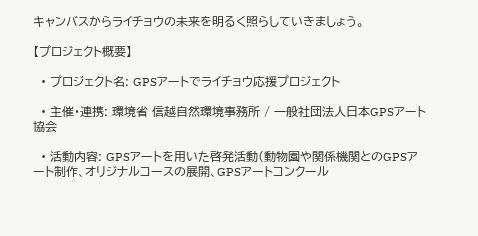キャンバスからライチョウの未来を明るく照らしていきましょう。

【プロジェクト概要】

  • プロジェクト名: GPSアートでライチョウ応援プロジェクト

  • 主催・連携: 環境省 信越自然環境事務所 / 一般社団法人日本GPSアート協会

  • 活動内容: GPSアートを用いた啓発活動(動物園や関係機関とのGPSアート制作、オリジナルコースの展開、GPSアートコンクール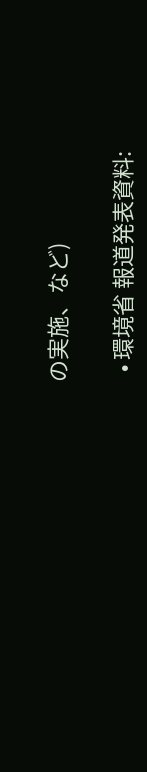の実施、など)

  • 環境省 報道発表資料: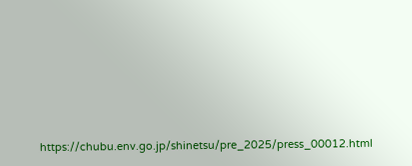https://chubu.env.go.jp/shinetsu/pre_2025/press_00012.html